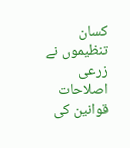کسان تنظیموں نے زرعی اصلاحات قوانین کی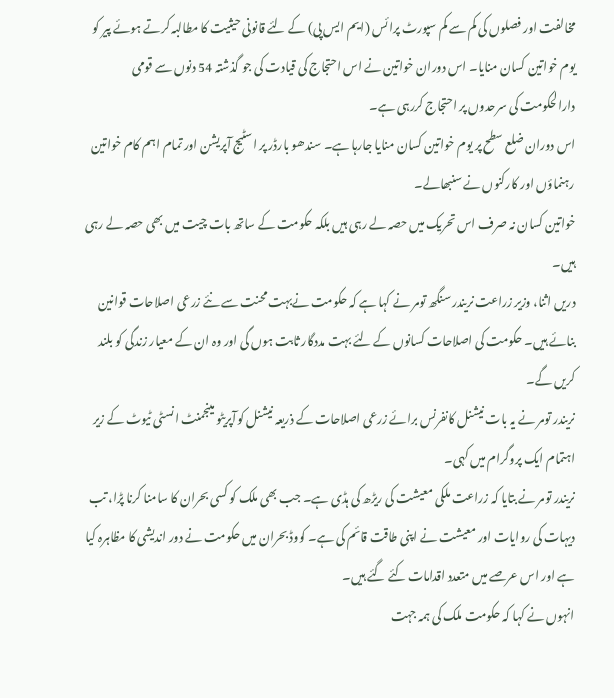مخالفت اور فصلوں کی کم سے کم سپورٹ پرائس (ایم ایس پی) کے لئے قانونی حیثیت کا مطالبہ کرتے ہوئے پیر کو یوم خواتین کسان منایا۔ اس دوران خواتین نے اس احتجاج کی قیادت کی جو گذشتہ 54 دنوں سے قومی دارالحکومت کی سرحدوں پر احتجاج کررہی ہے۔
اس دوران ضلع سطح پر یوم خواتین کسان منایا جارہا ہے۔ سندھو بارڈر پر اسٹیج آپریشن اور تمام اہم کام خواتین رہنماؤں اور کارکنوں نے سنبھالے۔
خواتین کسان نہ صرف اس تحریک میں حصہ لے رہی ہیں بلکہ حکومت کے ساتھ بات چیت میں بھی حصہ لے رہی ہیں۔
دریں اثنا، وزیر زراعت نریندر سنگھ تومر نے کہا ہے کہ حکومت نےبہت محنت سے نئے زرعی اصلاحات قوانین بنائے ہیں۔ حکومت کی اصلاحات کسانوں کے لئے بہت مددگار ثابت ہوں گی اور وہ ان کے معیار زندگی کو بلند کریں گے۔
نریندر تومر نے یہ بات نیشنل کانفرنس برائے زرعی اصلاحات کے ذریعہ نیشنل کوآپریٹو مینجمنٹ انسٹی ٹیوٹ کے زیر اہتمام ایک پروگرام میں کہی۔
نریندر تومر نے بتایا کہ زراعت ملکی معیشت کی ریڑھ کی ہڈی ہے۔ جب بھی ملک کو کسی بحران کا سامنا کرنا پڑا، تب دیہات کی روایات اور معیشت نے اپنی طاقت قائم کی ہے۔ کووڈ بحران میں حکومت نے دور اندیشی کا مظاہرہ کیا ہے اور اس عرصے میں متعدد اقدامات کئے گئے ہیں۔
انہوں نے کہا کہ حکومت ملک کی ہمہ جہت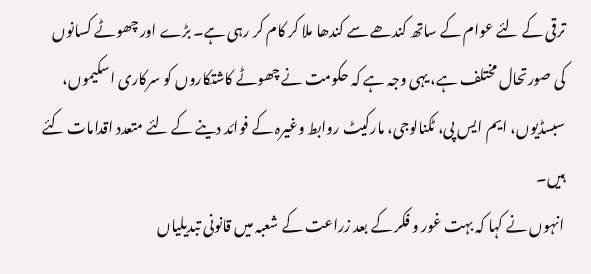ترقی کے لئے عوام کے ساتھ کندھے سے کندھا ملا کر کام کر رہی ہے۔ بڑے اور چھوٹے کسانوں کی صورتحال مختلف ہے، یہی وجہ ہے کہ حکومت نے چھوٹے کاشتکاروں کو سرکاری اسکیموں، سبسڈیوں، ایم ایس پی، ٹکنالوجی، مارکیٹ روابط وغیرہ کے فوائد دینے کے لئے متعدد اقدامات کئے ہیں۔
انہوں نے کہا کہ بہت غور و فکر کے بعد زراعت کے شعبہ میں قانونی تبدیلیاں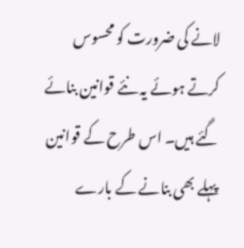لانے کی ضرورت کو محسوس کرتے ہوئے یہ نئے قوانین بنائے گئے ہیں۔ اس طرح کے قوانین پہلے بھی بنانے کے بارے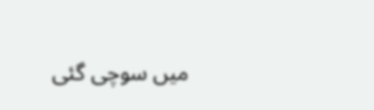میں سوچی گئی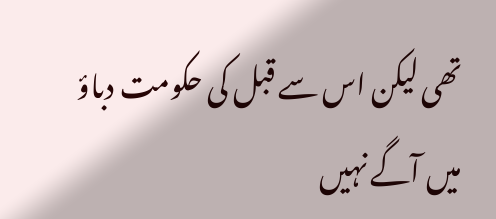تھی لیکن اس سے قبل کی حکومت دباؤ میں آگے نہیں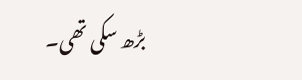بڑھ سکی تھی۔